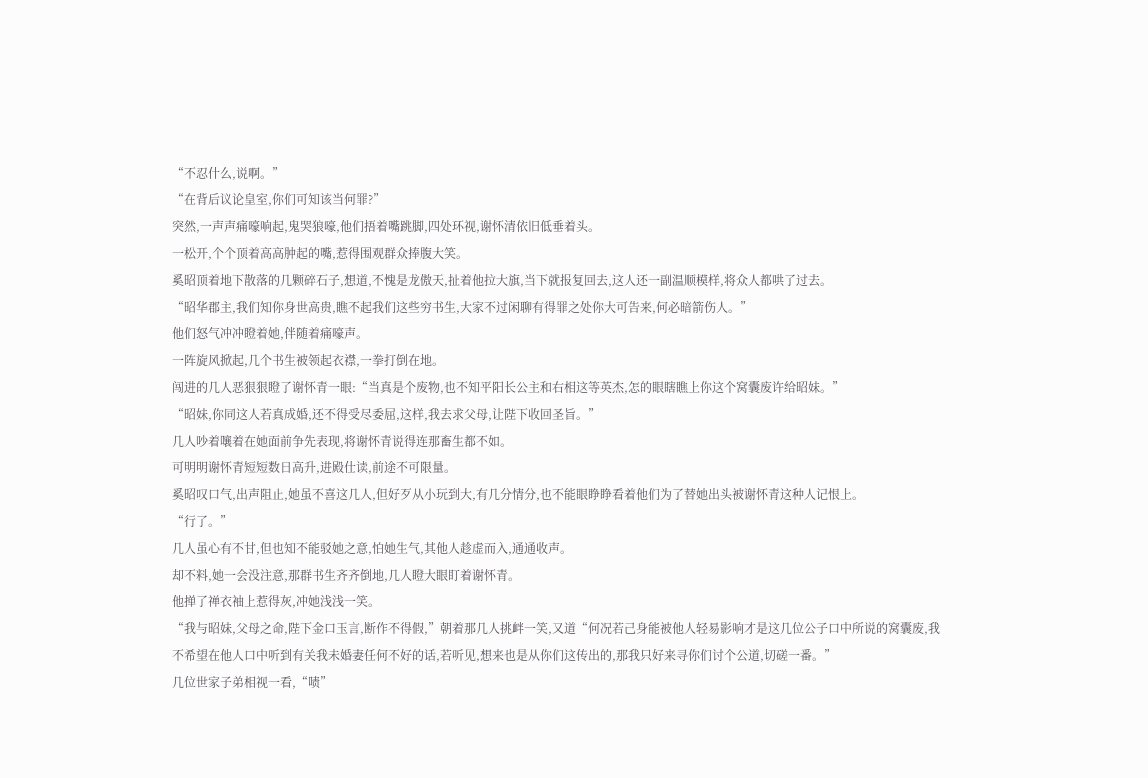“不忍什么,说啊。”
“在背后议论皇室,你们可知该当何罪?”
突然,一声声痛嚎响起,鬼哭狼嚎,他们捂着嘴跳脚,四处环视,谢怀清依旧低垂着头。
一松开,个个顶着高高肿起的嘴,惹得围观群众捧腹大笑。
奚昭顶着地下散落的几颗碎石子,想道,不愧是龙傲天,扯着他拉大旗,当下就报复回去,这人还一副温顺模样,将众人都哄了过去。
“昭华郡主,我们知你身世高贵,瞧不起我们这些穷书生,大家不过闲聊有得罪之处你大可告来,何必暗箭伤人。”
他们怒气冲冲瞪着她,伴随着痛嚎声。
一阵旋风掀起,几个书生被领起衣襟,一拳打倒在地。
闯进的几人恶狠狠瞪了谢怀青一眼:“当真是个废物,也不知平阳长公主和右相这等英杰,怎的眼瞎瞧上你这个窝囊废许给昭妹。”
“昭妹,你同这人若真成婚,还不得受尽委屈,这样,我去求父母,让陛下收回圣旨。”
几人吵着嚷着在她面前争先表现,将谢怀青说得连那畜生都不如。
可明明谢怀青短短数日高升,进殿仕读,前途不可限量。
奚昭叹口气,出声阻止,她虽不喜这几人,但好歹从小玩到大,有几分情分,也不能眼睁睁看着他们为了替她出头被谢怀青这种人记恨上。
“行了。”
几人虽心有不甘,但也知不能驳她之意,怕她生气,其他人趁虚而入,通通收声。
却不料,她一会没注意,那群书生齐齐倒地,几人瞪大眼盯着谢怀青。
他掸了禅衣袖上惹得灰,冲她浅浅一笑。
“我与昭妹,父母之命,陛下金口玉言,断作不得假,”朝着那几人挑衅一笑,又道“何况若己身能被他人轻易影响才是这几位公子口中所说的窝囊废,我不希望在他人口中听到有关我未婚妻任何不好的话,若听见,想来也是从你们这传出的,那我只好来寻你们讨个公道,切磋一番。”
几位世家子弟相视一看,“啧”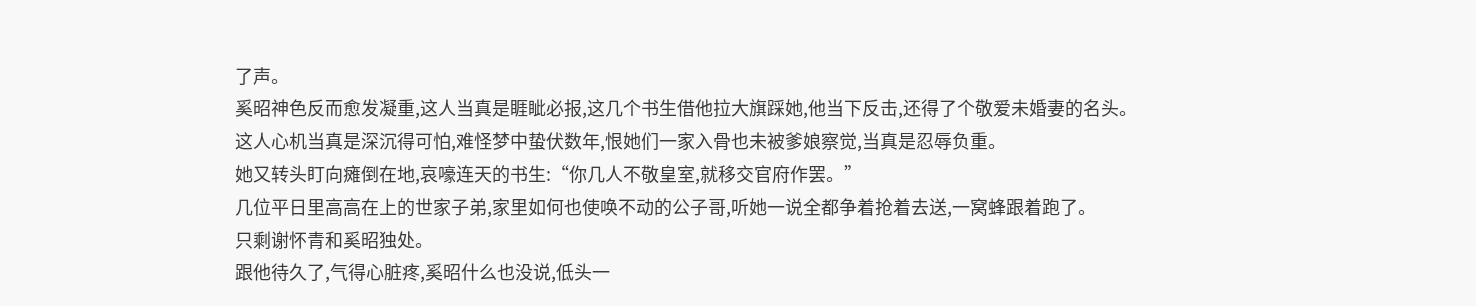了声。
奚昭神色反而愈发凝重,这人当真是睚眦必报,这几个书生借他拉大旗踩她,他当下反击,还得了个敬爱未婚妻的名头。
这人心机当真是深沉得可怕,难怪梦中蛰伏数年,恨她们一家入骨也未被爹娘察觉,当真是忍辱负重。
她又转头盯向瘫倒在地,哀嚎连天的书生:“你几人不敬皇室,就移交官府作罢。”
几位平日里高高在上的世家子弟,家里如何也使唤不动的公子哥,听她一说全都争着抢着去送,一窝蜂跟着跑了。
只剩谢怀青和奚昭独处。
跟他待久了,气得心脏疼,奚昭什么也没说,低头一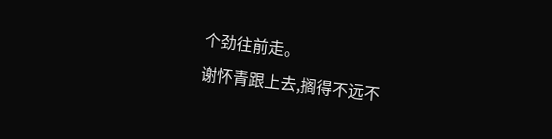个劲往前走。
谢怀青跟上去,搁得不远不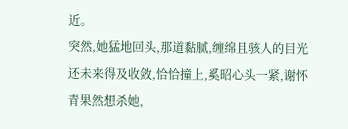近。
突然,她猛地回头,那道黏腻,缠绵且骇人的目光还未来得及收敛,恰恰撞上,奚昭心头一紧,谢怀青果然想杀她,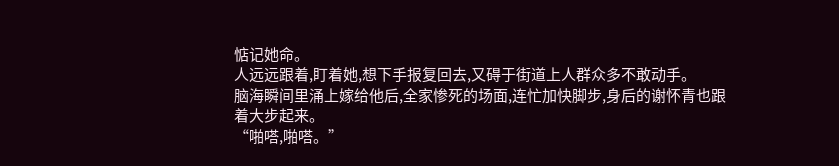惦记她命。
人远远跟着,盯着她,想下手报复回去,又碍于街道上人群众多不敢动手。
脑海瞬间里涌上嫁给他后,全家惨死的场面,连忙加快脚步,身后的谢怀青也跟着大步起来。
“啪嗒,啪嗒。”